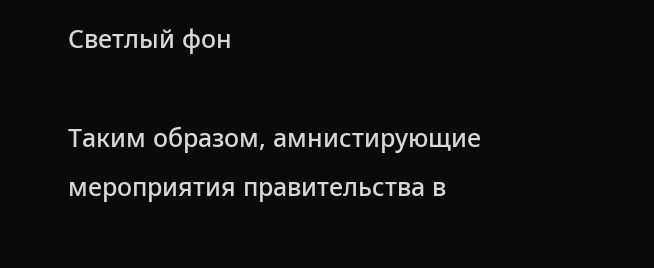Светлый фон

Таким образом, амнистирующие мероприятия правительства в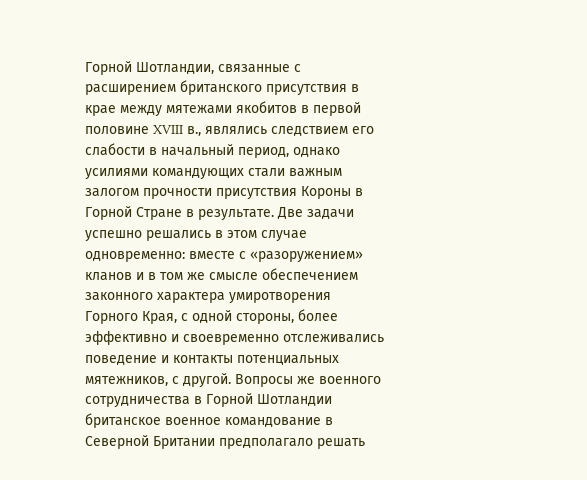Горной Шотландии, связанные с расширением британского присутствия в крае между мятежами якобитов в первой половине XVIII в., являлись следствием его слабости в начальный период, однако усилиями командующих стали важным залогом прочности присутствия Короны в Горной Стране в результате. Две задачи успешно решались в этом случае одновременно: вместе с «разоружением» кланов и в том же смысле обеспечением законного характера умиротворения Горного Края, с одной стороны, более эффективно и своевременно отслеживались поведение и контакты потенциальных мятежников, с другой. Вопросы же военного сотрудничества в Горной Шотландии британское военное командование в Северной Британии предполагало решать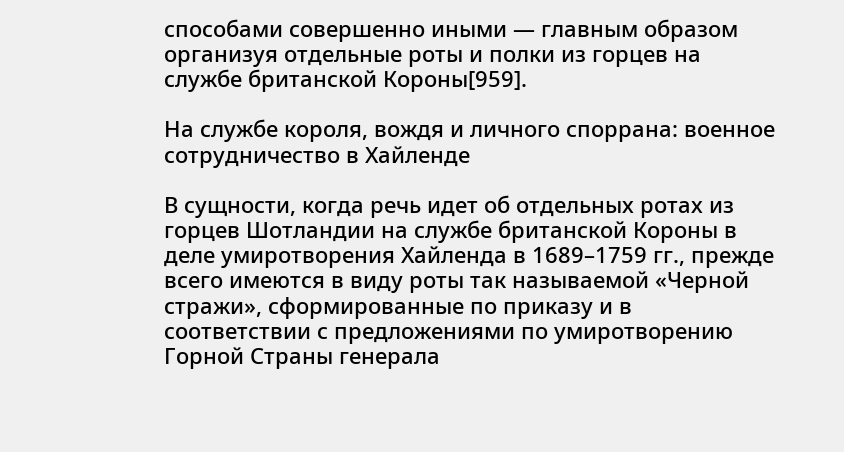способами совершенно иными — главным образом организуя отдельные роты и полки из горцев на службе британской Короны[959].

На службе короля, вождя и личного споррана: военное сотрудничество в Хайленде

В сущности, когда речь идет об отдельных ротах из горцев Шотландии на службе британской Короны в деле умиротворения Хайленда в 1689–1759 гг., прежде всего имеются в виду роты так называемой «Черной стражи», сформированные по приказу и в соответствии с предложениями по умиротворению Горной Страны генерала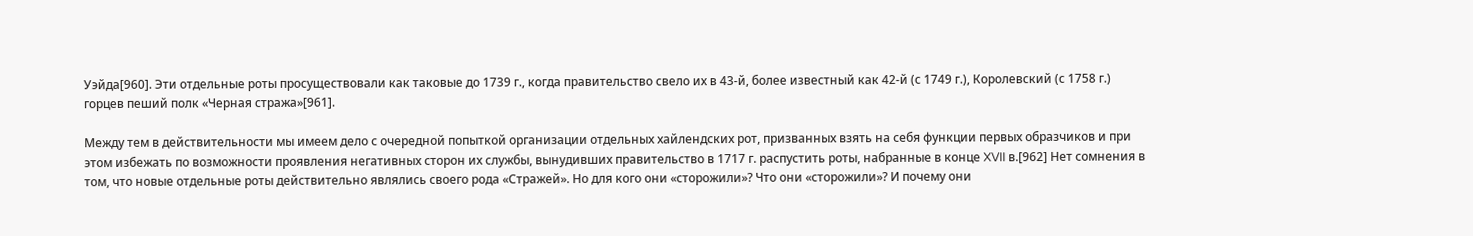Уэйда[960]. Эти отдельные роты просуществовали как таковые до 1739 г., когда правительство свело их в 43-й, более известный как 42-й (с 1749 г.), Королевский (с 1758 г.) горцев пеший полк «Черная стража»[961].

Между тем в действительности мы имеем дело с очередной попыткой организации отдельных хайлендских рот, призванных взять на себя функции первых образчиков и при этом избежать по возможности проявления негативных сторон их службы, вынудивших правительство в 1717 г. распустить роты, набранные в конце XVII в.[962] Нет сомнения в том, что новые отдельные роты действительно являлись своего рода «Стражей». Но для кого они «сторожили»? Что они «сторожили»? И почему они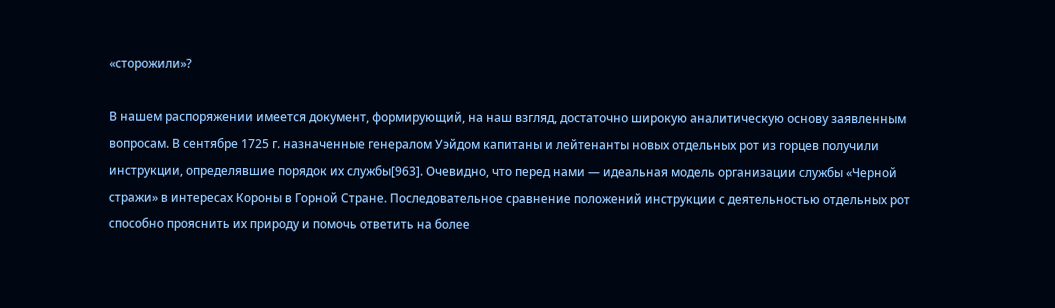«сторожили»?

В нашем распоряжении имеется документ, формирующий, на наш взгляд, достаточно широкую аналитическую основу заявленным вопросам. В сентябре 1725 г. назначенные генералом Уэйдом капитаны и лейтенанты новых отдельных рот из горцев получили инструкции, определявшие порядок их службы[963]. Очевидно, что перед нами — идеальная модель организации службы «Черной стражи» в интересах Короны в Горной Стране. Последовательное сравнение положений инструкции с деятельностью отдельных рот способно прояснить их природу и помочь ответить на более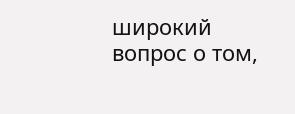широкий вопрос о том,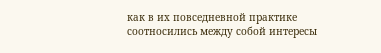как в их повседневной практике соотносились между собой интересы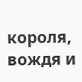короля, вождя и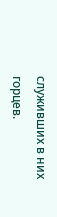служивших в них горцев.